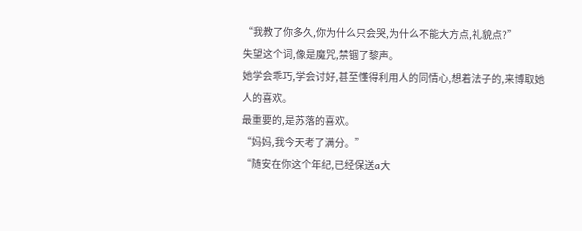“我教了你多久,你为什么只会哭,为什么不能大方点,礼貌点?”
失望这个词,像是魔咒,禁锢了黎声。
她学会乖巧,学会讨好,甚至懂得利用人的同情心,想着法子的,来博取她人的喜欢。
最重要的,是苏落的喜欢。
“妈妈,我今天考了满分。”
“随安在你这个年纪,已经保送a大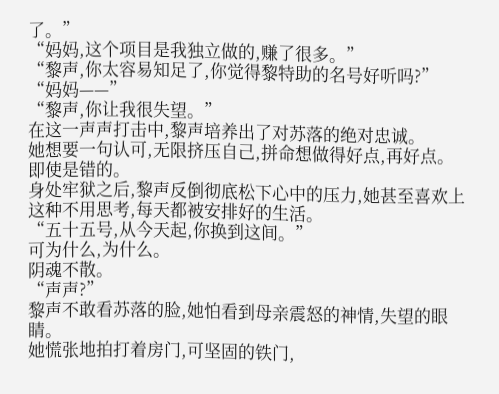了。”
“妈妈,这个项目是我独立做的,赚了很多。”
“黎声,你太容易知足了,你觉得黎特助的名号好听吗?”
“妈妈——”
“黎声,你让我很失望。”
在这一声声打击中,黎声培养出了对苏落的绝对忠诚。
她想要一句认可,无限挤压自己,拼命想做得好点,再好点。
即使是错的。
身处牢狱之后,黎声反倒彻底松下心中的压力,她甚至喜欢上这种不用思考,每天都被安排好的生活。
“五十五号,从今天起,你换到这间。”
可为什么,为什么。
阴魂不散。
“声声?”
黎声不敢看苏落的脸,她怕看到母亲震怒的神情,失望的眼睛。
她慌张地拍打着房门,可坚固的铁门,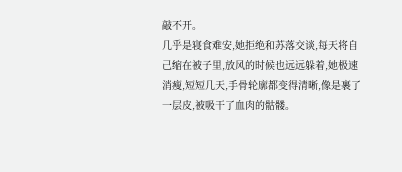敲不开。
几乎是寝食难安,她拒绝和苏落交谈,每天将自己缩在被子里,放风的时候也远远躲着,她极速消瘦,短短几天,手骨轮廓都变得清晰,像是裹了一层皮,被吸干了血肉的骷髅。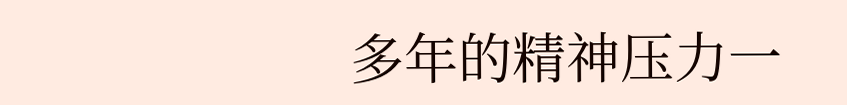多年的精神压力一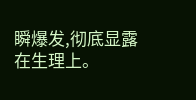瞬爆发,彻底显露在生理上。